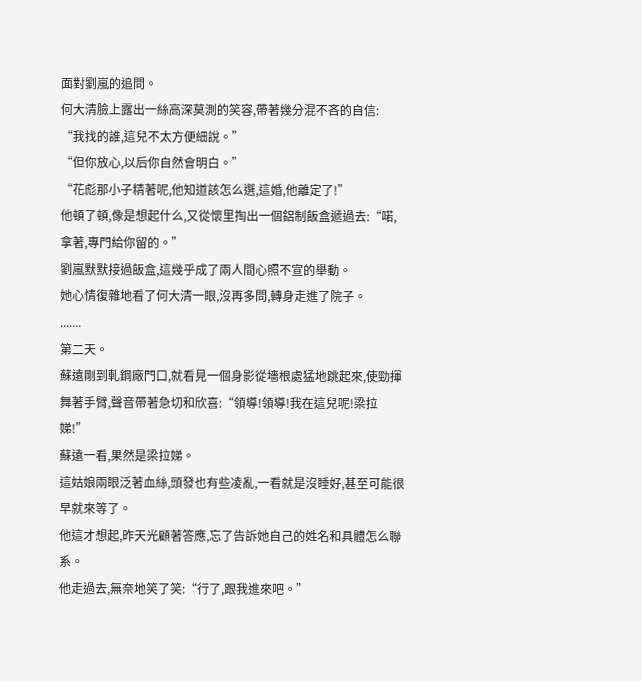面對劉嵐的追問。
何大清臉上露出一絲高深莫測的笑容,帶著幾分混不吝的自信:
“我找的誰,這兒不太方便細說。”
“但你放心,以后你自然會明白。”
“花彪那小子精著呢,他知道該怎么選,這婚,他離定了!”
他頓了頓,像是想起什么,又從懷里掏出一個鋁制飯盒遞過去:“喏,拿著,專門給你留的。”
劉嵐默默接過飯盒,這幾乎成了兩人間心照不宣的舉動。
她心情復雜地看了何大清一眼,沒再多問,轉身走進了院子。
.......
第二天。
蘇遠剛到軋鋼廠門口,就看見一個身影從墻根處猛地跳起來,使勁揮舞著手臂,聲音帶著急切和欣喜:“領導!領導!我在這兒呢!梁拉娣!”
蘇遠一看,果然是梁拉娣。
這姑娘兩眼泛著血絲,頭發也有些凌亂,一看就是沒睡好,甚至可能很早就來等了。
他這才想起,昨天光顧著答應,忘了告訴她自己的姓名和具體怎么聯系。
他走過去,無奈地笑了笑:“行了,跟我進來吧。”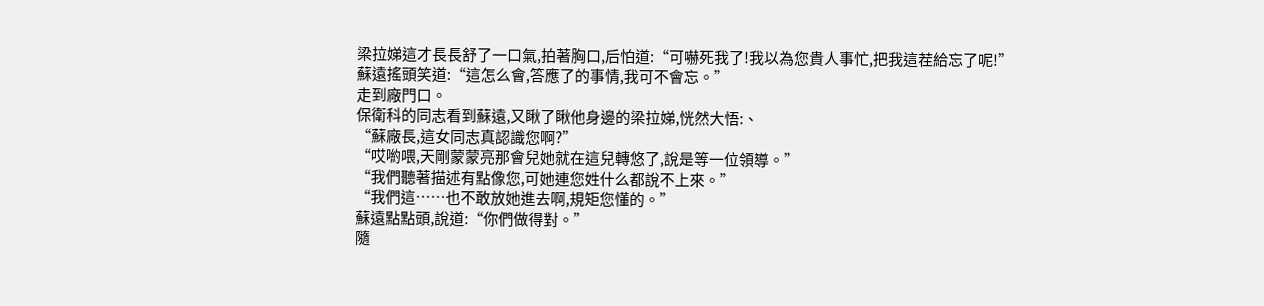梁拉娣這才長長舒了一口氣,拍著胸口,后怕道:“可嚇死我了!我以為您貴人事忙,把我這茬給忘了呢!”
蘇遠搖頭笑道:“這怎么會,答應了的事情,我可不會忘。”
走到廠門口。
保衛科的同志看到蘇遠,又瞅了瞅他身邊的梁拉娣,恍然大悟:、
“蘇廠長,這女同志真認識您啊?”
“哎喲喂,天剛蒙蒙亮那會兒她就在這兒轉悠了,說是等一位領導。”
“我們聽著描述有點像您,可她連您姓什么都說不上來。”
“我們這……也不敢放她進去啊,規矩您懂的。”
蘇遠點點頭,說道:“你們做得對。”
隨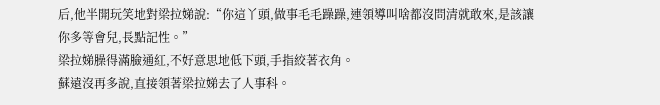后,他半開玩笑地對梁拉娣說:“你這丫頭,做事毛毛躁躁,連領導叫啥都沒問清就敢來,是該讓你多等會兒,長點記性。”
梁拉娣臊得滿臉通紅,不好意思地低下頭,手指絞著衣角。
蘇遠沒再多說,直接領著梁拉娣去了人事科。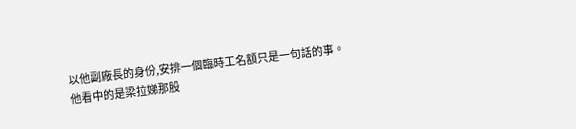以他副廠長的身份,安排一個臨時工名額只是一句話的事。
他看中的是梁拉娣那股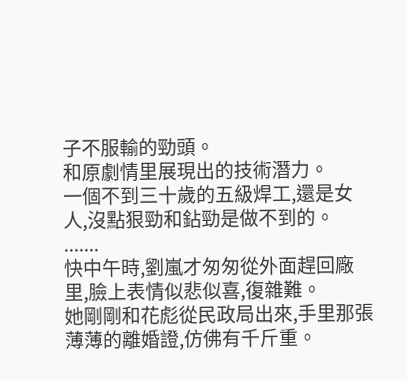子不服輸的勁頭。
和原劇情里展現出的技術潛力。
一個不到三十歲的五級焊工,還是女人,沒點狠勁和鉆勁是做不到的。
.......
快中午時,劉嵐才匆匆從外面趕回廠里,臉上表情似悲似喜,復雜難。
她剛剛和花彪從民政局出來,手里那張薄薄的離婚證,仿佛有千斤重。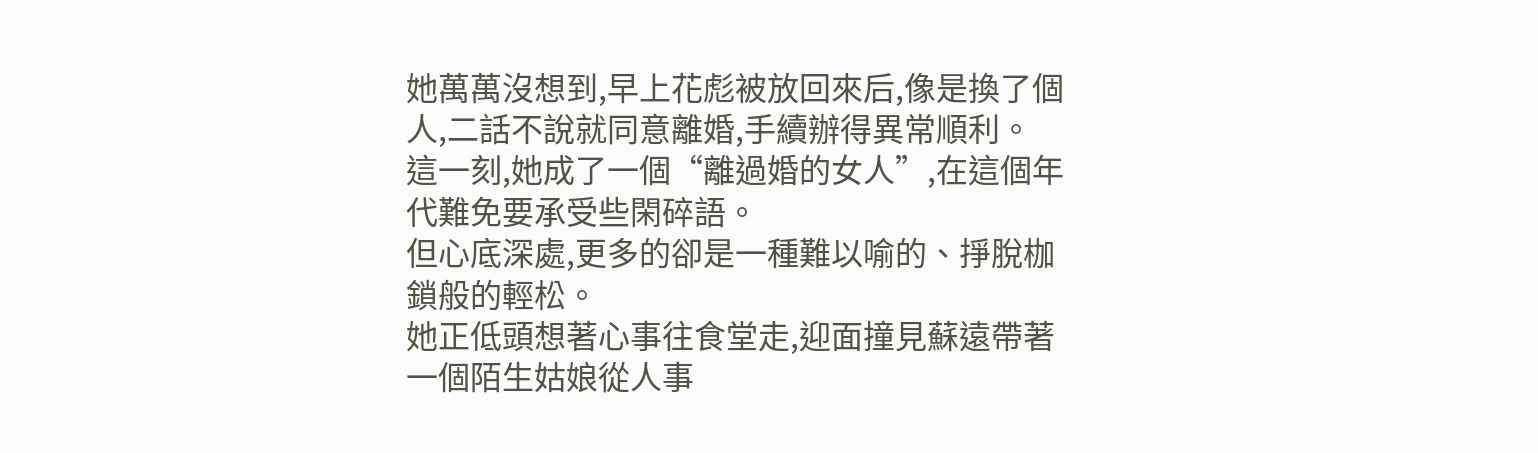她萬萬沒想到,早上花彪被放回來后,像是換了個人,二話不說就同意離婚,手續辦得異常順利。
這一刻,她成了一個“離過婚的女人”,在這個年代難免要承受些閑碎語。
但心底深處,更多的卻是一種難以喻的、掙脫枷鎖般的輕松。
她正低頭想著心事往食堂走,迎面撞見蘇遠帶著一個陌生姑娘從人事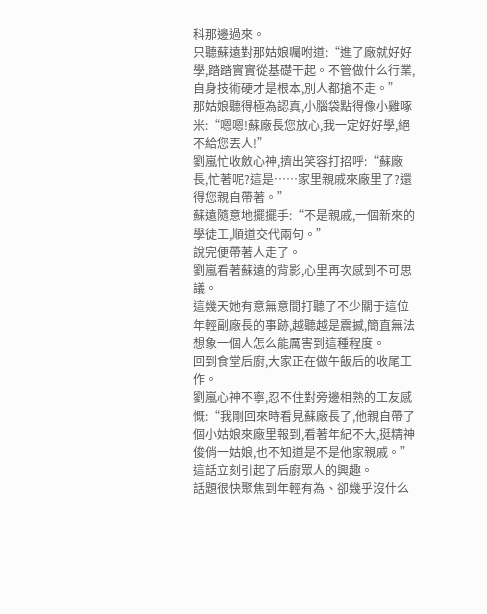科那邊過來。
只聽蘇遠對那姑娘囑咐道:“進了廠就好好學,踏踏實實從基礎干起。不管做什么行業,自身技術硬才是根本,別人都搶不走。”
那姑娘聽得極為認真,小腦袋點得像小雞啄米:“嗯嗯!蘇廠長您放心,我一定好好學,絕不給您丟人!”
劉嵐忙收斂心神,擠出笑容打招呼:“蘇廠長,忙著呢?這是……家里親戚來廠里了?還得您親自帶著。”
蘇遠隨意地擺擺手:“不是親戚,一個新來的學徒工,順道交代兩句。”
說完便帶著人走了。
劉嵐看著蘇遠的背影,心里再次感到不可思議。
這幾天她有意無意間打聽了不少關于這位年輕副廠長的事跡,越聽越是震撼,簡直無法想象一個人怎么能厲害到這種程度。
回到食堂后廚,大家正在做午飯后的收尾工作。
劉嵐心神不寧,忍不住對旁邊相熟的工友感慨:“我剛回來時看見蘇廠長了,他親自帶了個小姑娘來廠里報到,看著年紀不大,挺精神俊俏一姑娘,也不知道是不是他家親戚。”
這話立刻引起了后廚眾人的興趣。
話題很快聚焦到年輕有為、卻幾乎沒什么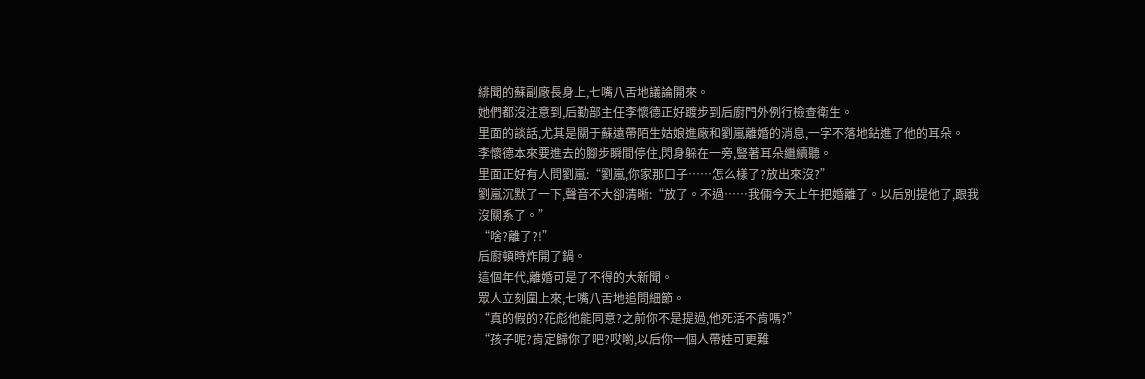緋聞的蘇副廠長身上,七嘴八舌地議論開來。
她們都沒注意到,后勤部主任李懷德正好踱步到后廚門外例行檢查衛生。
里面的談話,尤其是關于蘇遠帶陌生姑娘進廠和劉嵐離婚的消息,一字不落地鉆進了他的耳朵。
李懷德本來要進去的腳步瞬間停住,閃身躲在一旁,豎著耳朵繼續聽。
里面正好有人問劉嵐:“劉嵐,你家那口子……怎么樣了?放出來沒?”
劉嵐沉默了一下,聲音不大卻清晰:“放了。不過……我倆今天上午把婚離了。以后別提他了,跟我沒關系了。”
“啥?離了?!”
后廚頓時炸開了鍋。
這個年代,離婚可是了不得的大新聞。
眾人立刻圍上來,七嘴八舌地追問細節。
“真的假的?花彪他能同意?之前你不是提過,他死活不肯嗎?”
“孩子呢?肯定歸你了吧?哎喲,以后你一個人帶娃可更難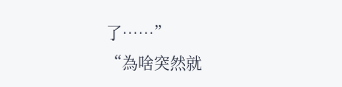了……”
“為啥突然就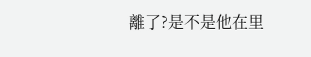離了?是不是他在里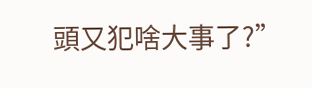頭又犯啥大事了?”